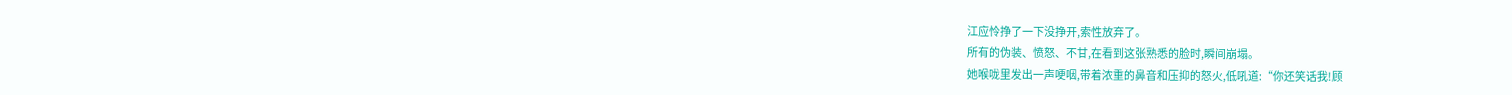江应怜挣了一下没挣开,索性放弃了。
所有的伪装、愤怒、不甘,在看到这张熟悉的脸时,瞬间崩塌。
她喉咙里发出一声哽咽,带着浓重的鼻音和压抑的怒火,低吼道:“你还笑话我!顾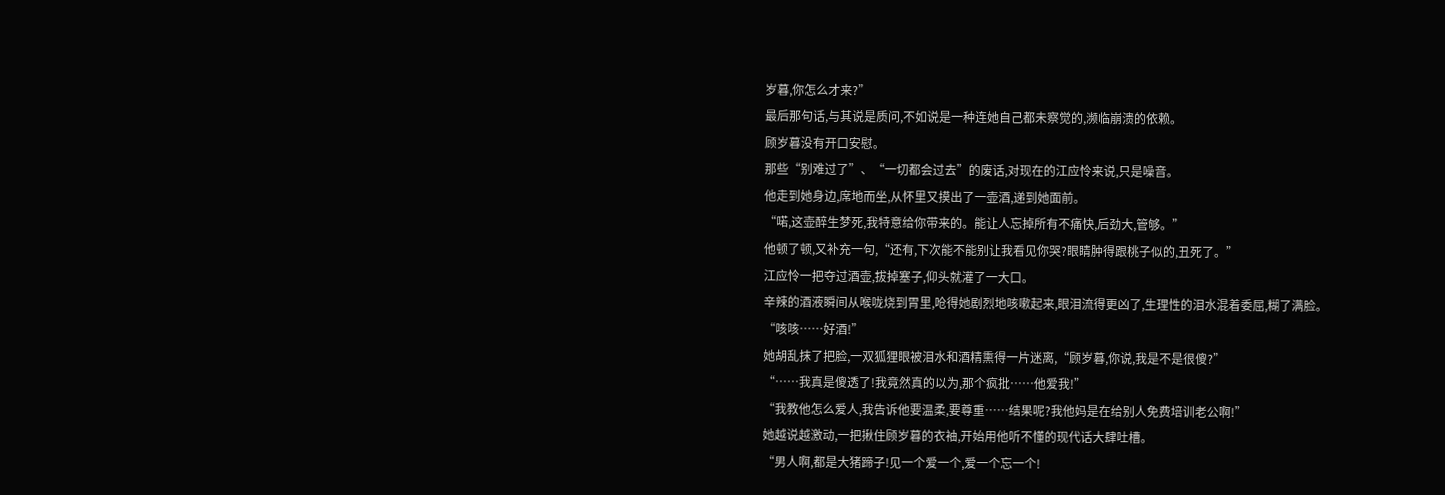岁暮,你怎么才来?”
最后那句话,与其说是质问,不如说是一种连她自己都未察觉的,濒临崩溃的依赖。
顾岁暮没有开口安慰。
那些“别难过了”、“一切都会过去”的废话,对现在的江应怜来说,只是噪音。
他走到她身边,席地而坐,从怀里又摸出了一壶酒,递到她面前。
“喏,这壶醉生梦死,我特意给你带来的。能让人忘掉所有不痛快,后劲大,管够。”
他顿了顿,又补充一句,“还有,下次能不能别让我看见你哭?眼睛肿得跟桃子似的,丑死了。”
江应怜一把夺过酒壶,拔掉塞子,仰头就灌了一大口。
辛辣的酒液瞬间从喉咙烧到胃里,呛得她剧烈地咳嗽起来,眼泪流得更凶了,生理性的泪水混着委屈,糊了满脸。
“咳咳……好酒!”
她胡乱抹了把脸,一双狐狸眼被泪水和酒精熏得一片迷离,“顾岁暮,你说,我是不是很傻?”
“……我真是傻透了!我竟然真的以为,那个疯批……他爱我!”
“我教他怎么爱人,我告诉他要温柔,要尊重……结果呢?我他妈是在给别人免费培训老公啊!”
她越说越激动,一把揪住顾岁暮的衣袖,开始用他听不懂的现代话大肆吐槽。
“男人啊,都是大猪蹄子!见一个爱一个,爱一个忘一个!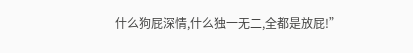什么狗屁深情,什么独一无二,全都是放屁!”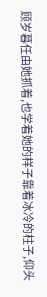顾岁暮任由她抓着,也学着她的样子靠着冰冷的柱子,仰头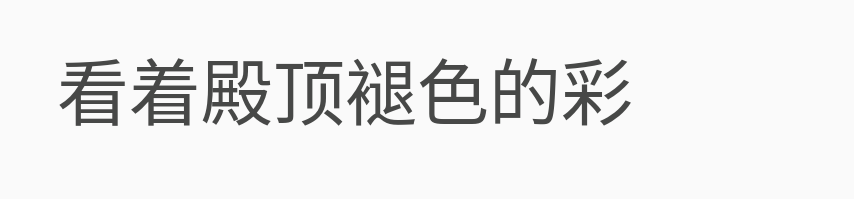看着殿顶褪色的彩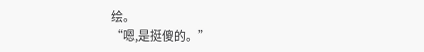绘。
“嗯,是挺傻的。”